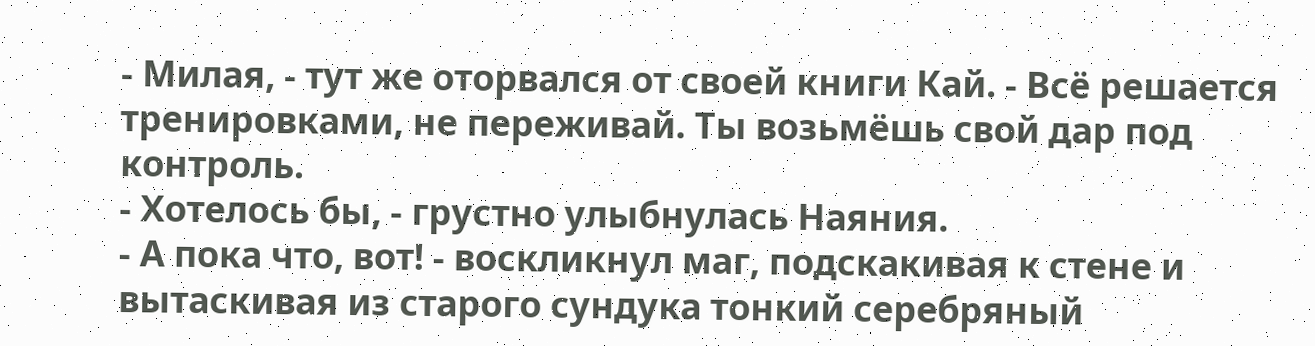- Милая, - тут же оторвался от своей книги Кай. - Всё решается тренировками, не переживай. Ты возьмёшь свой дар под контроль.
- Хотелось бы, - грустно улыбнулась Наяния.
- А пока что, вот! - воскликнул маг, подскакивая к стене и вытаскивая из старого сундука тонкий серебряный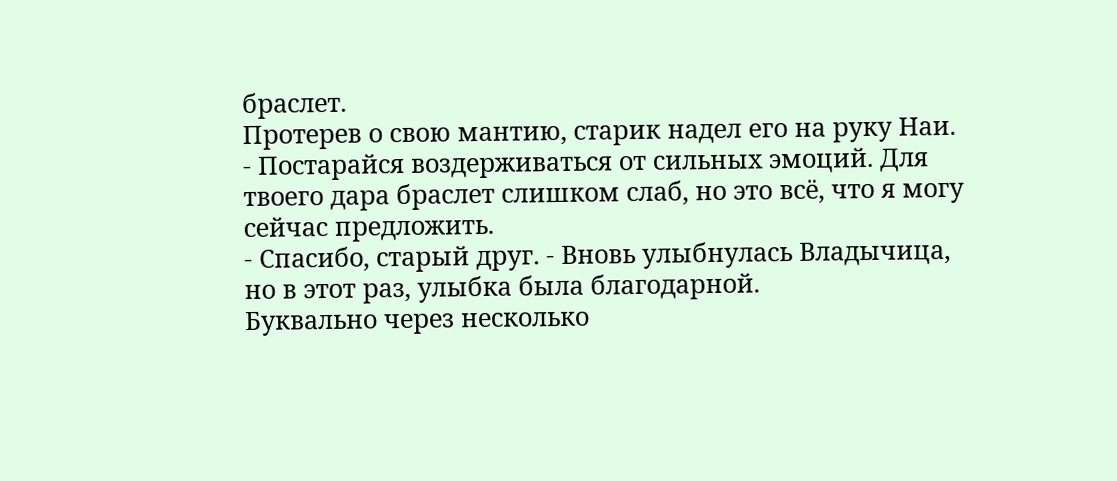браслет.
Протерев о свою мантию, старик надел его на руку Наи.
- Постарайся воздерживаться от сильных эмоций. Для твоего дара браслет слишком слаб, но это всё, что я могу сейчас предложить.
- Спасибо, старый друг. - Вновь улыбнулась Владычица, но в этот раз, улыбка была благодарной.
Буквально через несколько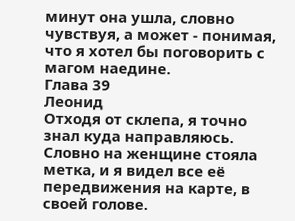минут она ушла, словно чувствуя, а может - понимая, что я хотел бы поговорить с магом наедине.
Глава 39
Леонид
Отходя от склепа, я точно знал куда направляюсь. Словно на женщине стояла метка, и я видел все её передвижения на карте, в своей голове.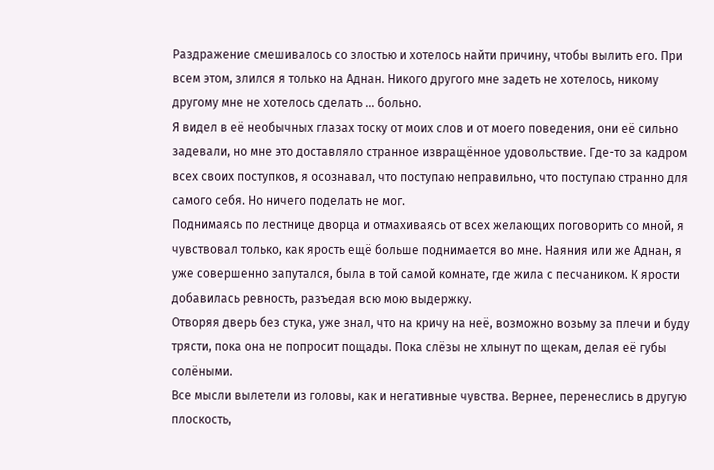Раздражение смешивалось со злостью и хотелось найти причину, чтобы вылить его. При всем этом, злился я только на Аднан. Никого другого мне задеть не хотелось, никому другому мне не хотелось сделать ... больно.
Я видел в её необычных глазах тоску от моих слов и от моего поведения, они её сильно задевали, но мне это доставляло странное извращённое удовольствие. Где-то за кадром всех своих поступков, я осознавал, что поступаю неправильно, что поступаю странно для самого себя. Но ничего поделать не мог.
Поднимаясь по лестнице дворца и отмахиваясь от всех желающих поговорить со мной, я чувствовал только, как ярость ещё больше поднимается во мне. Наяния или же Аднан, я уже совершенно запутался, была в той самой комнате, где жила с песчаником. К ярости добавилась ревность, разъедая всю мою выдержку.
Отворяя дверь без стука, уже знал, что на кричу на неё, возможно возьму за плечи и буду трясти, пока она не попросит пощады. Пока слёзы не хлынут по щекам, делая её губы солёными.
Все мысли вылетели из головы, как и негативные чувства. Вернее, перенеслись в другую плоскость,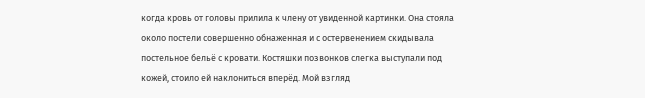когда кровь от головы прилила к члену от увиденной картинки. Она стояла около постели совершенно обнаженная и с остервенением скидывала постельное бельё с кровати. Костяшки позвонков слегка выступали под кожей, стоило ей наклониться вперёд. Мой взгляд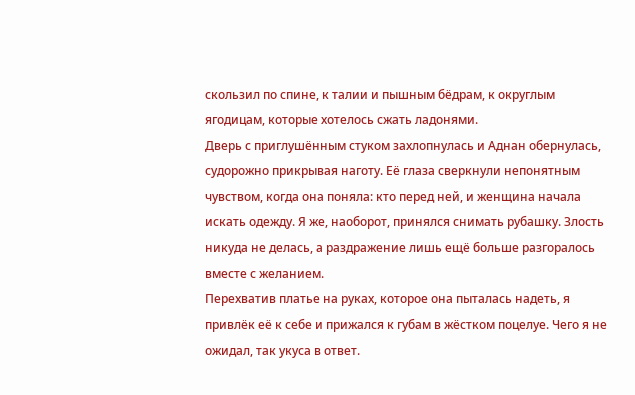скользил по спине, к талии и пышным бёдрам, к округлым ягодицам, которые хотелось сжать ладонями.
Дверь с приглушённым стуком захлопнулась и Аднан обернулась, судорожно прикрывая наготу. Её глаза сверкнули непонятным чувством, когда она поняла: кто перед ней, и женщина начала искать одежду. Я же, наоборот, принялся снимать рубашку. Злость никуда не делась, а раздражение лишь ещё больше разгоралось вместе с желанием.
Перехватив платье на руках, которое она пыталась надеть, я привлёк её к себе и прижался к губам в жёстком поцелуе. Чего я не ожидал, так укуса в ответ.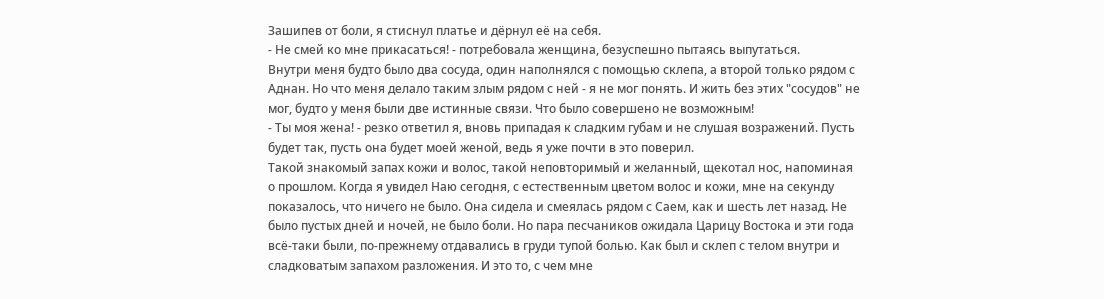Зашипев от боли, я стиснул платье и дёрнул её на себя.
- Не смей ко мне прикасаться! - потребовала женщина, безуспешно пытаясь выпутаться.
Внутри меня будто было два сосуда, один наполнялся с помощью склепа, а второй только рядом с Аднан. Но что меня делало таким злым рядом с ней - я не мог понять. И жить без этих "сосудов" не мог, будто у меня были две истинные связи. Что было совершено не возможным!
- Ты моя жена! - резко ответил я, вновь припадая к сладким губам и не слушая возражений. Пусть будет так, пусть она будет моей женой, ведь я уже почти в это поверил.
Такой знакомый запах кожи и волос, такой неповторимый и желанный, щекотал нос, напоминая о прошлом. Когда я увидел Наю сегодня, с естественным цветом волос и кожи, мне на секунду показалось, что ничего не было. Она сидела и смеялась рядом с Саем, как и шесть лет назад. Не было пустых дней и ночей, не было боли. Но пара песчаников ожидала Царицу Востока и эти года всё-таки были, по-прежнему отдавались в груди тупой болью. Как был и склеп с телом внутри и сладковатым запахом разложения. И это то, с чем мне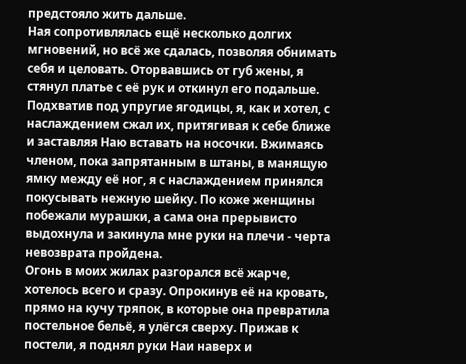предстояло жить дальше.
Ная сопротивлялась ещё несколько долгих мгновений, но всё же сдалась, позволяя обнимать себя и целовать. Оторвавшись от губ жены, я стянул платье с её рук и откинул его подальше. Подхватив под упругие ягодицы, я, как и хотел, с наслаждением сжал их, притягивая к себе ближе и заставляя Наю вставать на носочки. Вжимаясь членом, пока запрятанным в штаны, в манящую ямку между её ног, я с наслаждением принялся покусывать нежную шейку. По коже женщины побежали мурашки, а сама она прерывисто выдохнула и закинула мне руки на плечи - черта невозврата пройдена.
Огонь в моих жилах разгорался всё жарче, хотелось всего и сразу. Опрокинув её на кровать, прямо на кучу тряпок, в которые она превратила постельное бельё, я улёгся сверху. Прижав к постели, я поднял руки Наи наверх и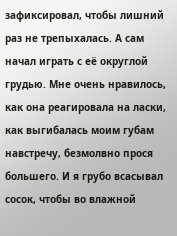зафиксировал, чтобы лишний раз не трепыхалась. А сам начал играть с её округлой грудью. Мне очень нравилось, как она реагировала на ласки, как выгибалась моим губам навстречу, безмолвно прося большего. И я грубо всасывал сосок, чтобы во влажной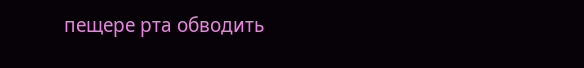пещере рта обводить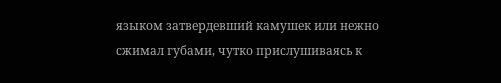языком затвердевший камушек или нежно сжимал губами, чутко прислушиваясь к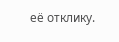её отклику.